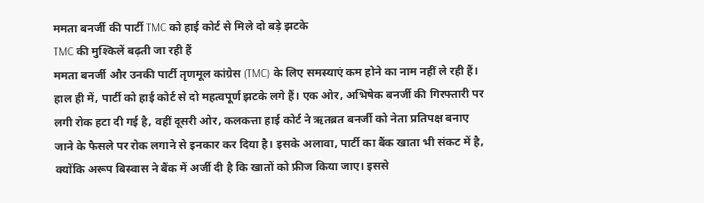ममता बनर्जी की पार्टी TMC को हाई कोर्ट से मिले दो बड़े झटके
TMC की मुश्किलें बढ़ती जा रही हैं
ममता बनर्जी और उनकी पार्टी तृणमूल कांग्रेस (TMC) के लिए समस्याएं कम होने का नाम नहीं ले रही हैं। हाल ही में, पार्टी को हाई कोर्ट से दो महत्वपूर्ण झटके लगे हैं। एक ओर, अभिषेक बनर्जी की गिरफ्तारी पर लगी रोक हटा दी गई है, वहीं दूसरी ओर, कलकत्ता हाई कोर्ट ने ऋतब्रत बनर्जी को नेता प्रतिपक्ष बनाए जाने के फैसले पर रोक लगाने से इनकार कर दिया है। इसके अलावा, पार्टी का बैंक खाता भी संकट में है, क्योंकि अरूप बिस्वास ने बैंक में अर्जी दी है कि खातों को फ्रीज किया जाए। इससे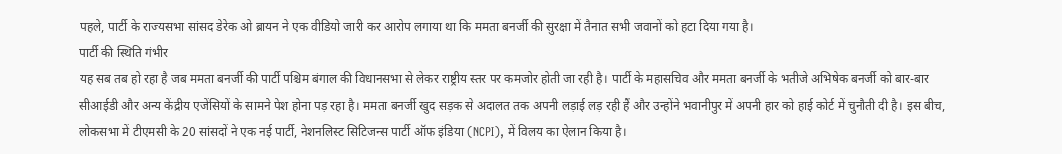पहले, पार्टी के राज्यसभा सांसद डेरेक ओ ब्रायन ने एक वीडियो जारी कर आरोप लगाया था कि ममता बनर्जी की सुरक्षा में तैनात सभी जवानों को हटा दिया गया है।
पार्टी की स्थिति गंभीर
यह सब तब हो रहा है जब ममता बनर्जी की पार्टी पश्चिम बंगाल की विधानसभा से लेकर राष्ट्रीय स्तर पर कमजोर होती जा रही है। पार्टी के महासचिव और ममता बनर्जी के भतीजे अभिषेक बनर्जी को बार-बार सीआईडी और अन्य केंद्रीय एजेंसियों के सामने पेश होना पड़ रहा है। ममता बनर्जी खुद सड़क से अदालत तक अपनी लड़ाई लड़ रही हैं और उन्होंने भवानीपुर में अपनी हार को हाई कोर्ट में चुनौती दी है। इस बीच, लोकसभा में टीएमसी के 20 सांसदों ने एक नई पार्टी, नेशनलिस्ट सिटिजन्स पार्टी ऑफ इंडिया (NCPI), में विलय का ऐलान किया है।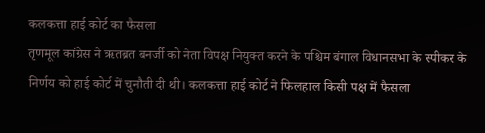कलकत्ता हाई कोर्ट का फैसला
तृणमूल कांग्रेस ने ऋतब्रत बनर्जी को नेता विपक्ष नियुक्त करने के पश्चिम बंगाल विधानसभा के स्पीकर के निर्णय को हाई कोर्ट में चुनौती दी थी। कलकत्ता हाई कोर्ट ने फिलहाल किसी पक्ष में फैसला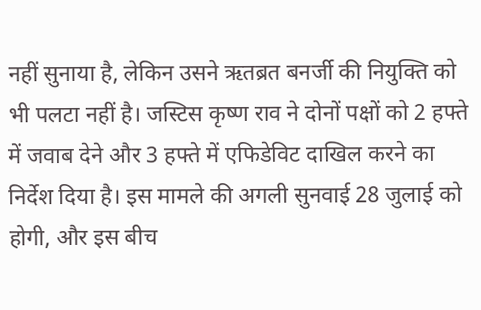नहीं सुनाया है, लेकिन उसने ऋतब्रत बनर्जी की नियुक्ति को भी पलटा नहीं है। जस्टिस कृष्ण राव ने दोनों पक्षों को 2 हफ्ते में जवाब देने और 3 हफ्ते में एफिडेविट दाखिल करने का निर्देश दिया है। इस मामले की अगली सुनवाई 28 जुलाई को होगी, और इस बीच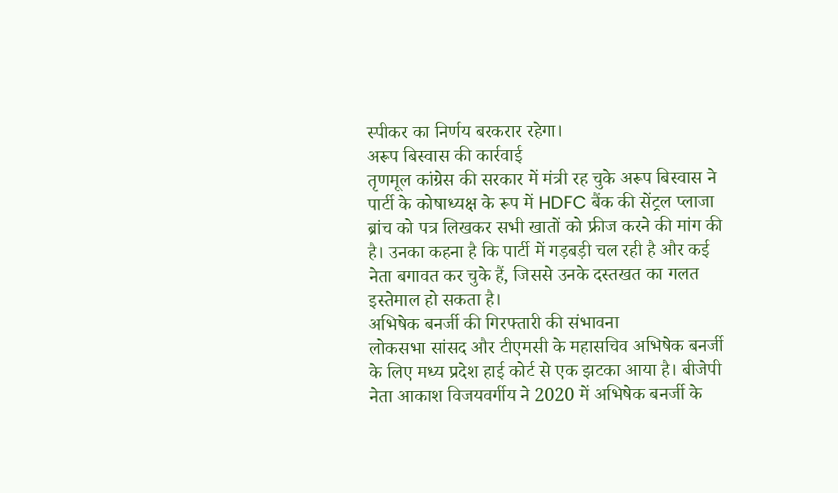स्पीकर का निर्णय बरकरार रहेगा।
अरूप बिस्वास की कार्रवाई
तृणमूल कांग्रेस की सरकार में मंत्री रह चुके अरूप बिस्वास ने पार्टी के कोषाध्यक्ष के रूप में HDFC बैंक की सेंट्रल प्लाजा ब्रांच को पत्र लिखकर सभी खातों को फ्रीज करने की मांग की है। उनका कहना है कि पार्टी में गड़बड़ी चल रही है और कई नेता बगावत कर चुके हैं, जिससे उनके दस्तखत का गलत इस्तेमाल हो सकता है।
अभिषेक बनर्जी की गिरफ्तारी की संभावना
लोकसभा सांसद और टीएमसी के महासचिव अभिषेक बनर्जी के लिए मध्य प्रदेश हाई कोर्ट से एक झटका आया है। बीजेपी नेता आकाश विजयवर्गीय ने 2020 में अभिषेक बनर्जी के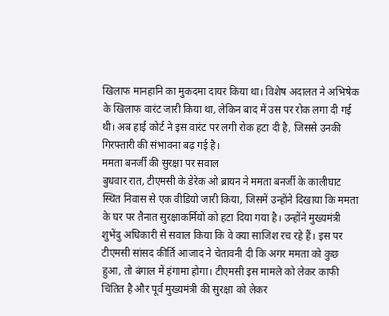खिलाफ मानहानि का मुकदमा दायर किया था। विशेष अदालत ने अभिषेक के खिलाफ वारंट जारी किया था, लेकिन बाद में उस पर रोक लगा दी गई थी। अब हाई कोर्ट ने इस वारंट पर लगी रोक हटा दी है, जिससे उनकी गिरफ्तारी की संभावना बढ़ गई है।
ममता बनर्जी की सुरक्षा पर सवाल
बुधवार रात, टीएमसी के डेरेक ओ ब्रायन ने ममता बनर्जी के कालीघाट स्थित निवास से एक वीडियो जारी किया, जिसमें उन्होंने दिखाया कि ममता के घर पर तैनात सुरक्षाकर्मियों को हटा दिया गया है। उन्होंने मुख्यमंत्री शुभेंदु अधिकारी से सवाल किया कि वे क्या साजिश रच रहे हैं। इस पर टीएमसी सांसद कीर्ति आजाद ने चेतावनी दी कि अगर ममता को कुछ हुआ, तो बंगाल में हंगामा होगा। टीएमसी इस मामले को लेकर काफी चिंतित है और पूर्व मुख्यमंत्री की सुरक्षा को लेकर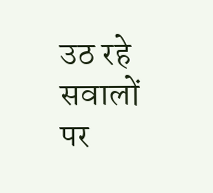उठ रहे सवालों पर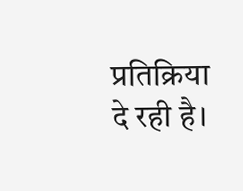प्रतिक्रिया दे रही है।